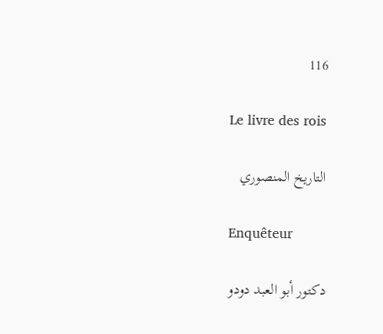116

Le livre des rois

التاريخ المنصوري

Enquêteur

دكتور أبو العبد دودو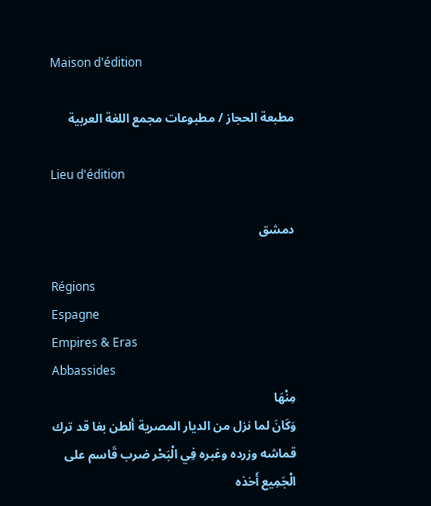Maison d'édition

مطبعة الحجاز / مطبوعات مجمع اللغة العربية

Lieu d'édition

دمشق

Régions
Espagne
Empires & Eras
Abbassides
مِنْهَا
وَكَانَ لما نزل من الديار المصرية ألطن بغا قد ترك قماشه وزرده وغبره فِي الْبَحْر ضرب قَاسم على الْجَمِيع أَخذه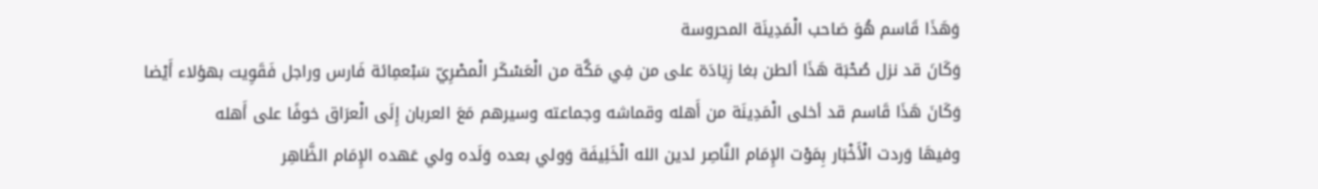وَهَذَا قَاسم هُوَ صَاحب الْمَدِينَة المحروسة
وَكَانَ قد نزل صُحْبَة هَذَا ألطن بغا زِيَادَة على من فِي مَكَّة من الْعَسْكَر الْمصْرِيّ سَبْعمِائة فَارس وراجل فَقَوِيت بهؤلاء أَيْضا
وَكَانَ هَذَا قَاسم قد أخلى الْمَدِينَة من أَهله وقماشه وجماعته وسيرهم مَعَ العربان إِلَى الْعرَاق خوفًا على أَهله
وفيهَا وَردت الْأَخْبَار بِمَوْت الإِمَام النَّاصِر لدين الله الْخَلِيفَة وَولي بعده وَلَده ولي عَهده الإِمَام الظَّاهِر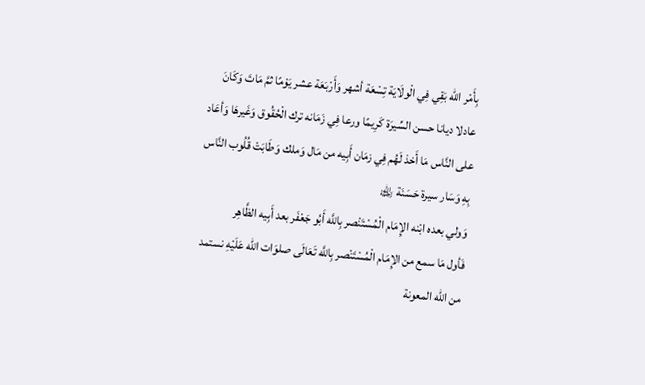بِأَمْر الله بَقِي فِي الْولَايَة تِسْعَة أشهر وَأَرْبَعَة عشر يَوْمًا ثمَّ مَاتَ وَكَانَ عادلا ديانا حسن السِّيرَة كَرِيمًا ورعا فِي زَمَانه ترك الْحُقُوق وَغَيرهَا وَأعَاد على النَّاس مَا أَخذ لَهُم فِي زمَان أَبِيه من مَال وَملك وَطَابَتْ قُلُوب النَّاس بِهِ وَسَار سيرة حَسَنَة ﵀
وَولي بعده ابْنه الإِمَام الْمُسْتَنْصر بِاللَّه أَبُو جَعْفَر بعد أَبِيه الظَّاهِر
فَأول مَا سمع من الإِمَام الْمُسْتَنْصر بِاللَّه تَعَالَى صلوَات الله عَلَيْهِ نستمد من الله المعونة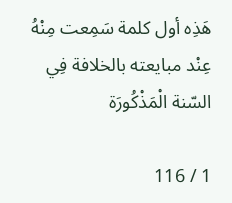هَذِه أول كلمة سَمِعت مِنْهُ عِنْد مبايعته بالخلافة فِي السّنة الْمَذْكُورَة

1 / 116